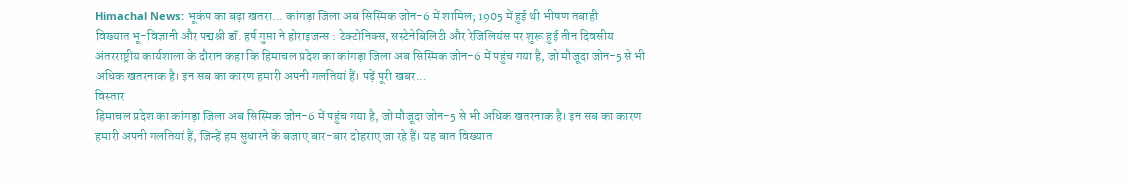Himachal News: भूकंप का बढ़ा खतरा... कांगड़ा जिला अब सिस्मिक जोन-6 में शामिल; 1905 में हुई थी भीषण तबाही
विख्यात भू-विज्ञानी और पद्मश्री डॉ. हर्ष गुप्ता ने होराइजन्स : टेक्टोनिक्स, सस्टेनेबिलिटी और रेजिलियंस पर शुरू हुई तीन दिवसीय अंतरराष्ट्रीय कार्यशाला के दौरान कहा कि हिमाचल प्रदेश का कांगड़ा जिला अब सिस्मिक जोन-6 में पहुंच गया है, जो मौजूदा जोन-5 से भी अधिक खतरनाक है। इन सब का कारण हमारी अपनी गलतियां हैं। पढ़ें पूरी खबर...
विस्तार
हिमाचल प्रदेश का कांगड़ा जिला अब सिस्मिक जोन-6 में पहुंच गया है, जो मौजूदा जोन-5 से भी अधिक खतरनाक है। इन सब का कारण हमारी अपनी गलतियां हैं, जिन्हें हम सुधारने के बजाए बार-बार दोहराए जा रहे हैं। यह बात विख्यात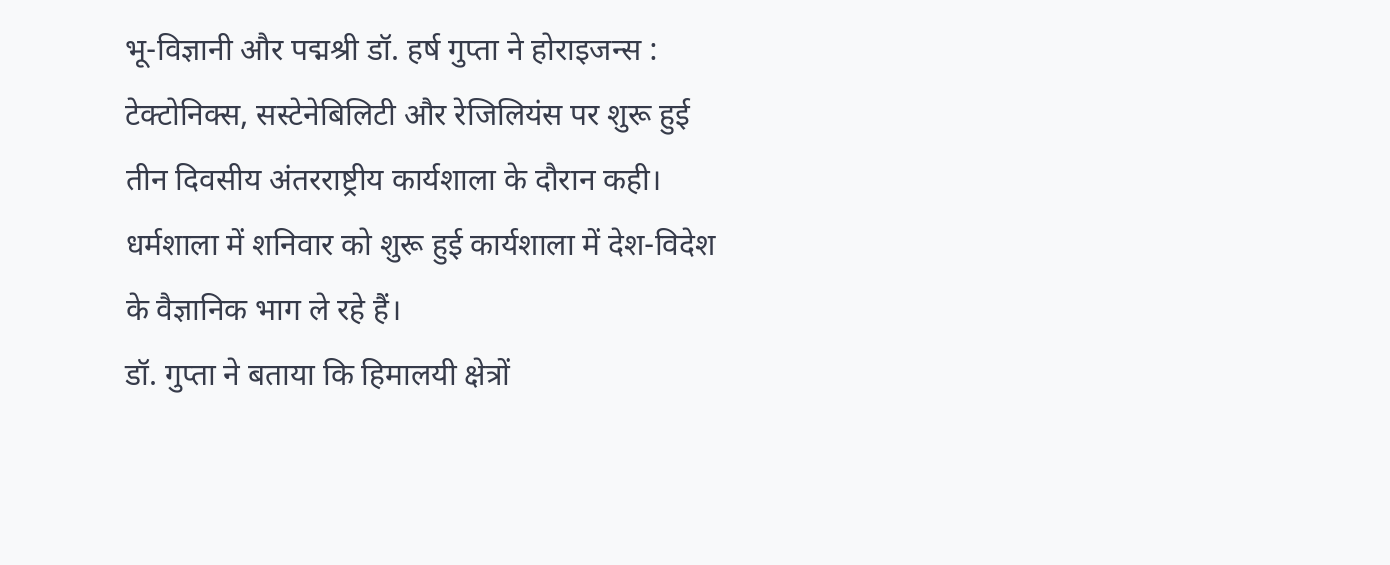भू-विज्ञानी और पद्मश्री डॉ. हर्ष गुप्ता ने होराइजन्स : टेक्टोनिक्स, सस्टेनेबिलिटी और रेजिलियंस पर शुरू हुई तीन दिवसीय अंतरराष्ट्रीय कार्यशाला के दौरान कही। धर्मशाला में शनिवार को शुरू हुई कार्यशाला में देश-विदेश के वैज्ञानिक भाग ले रहे हैं।
डॉ. गुप्ता ने बताया कि हिमालयी क्षेत्रों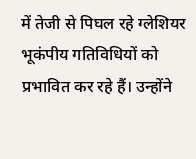में तेजी से पिघल रहे ग्लेशियर भूकंपीय गतिविधियों को प्रभावित कर रहे हैं। उन्होंने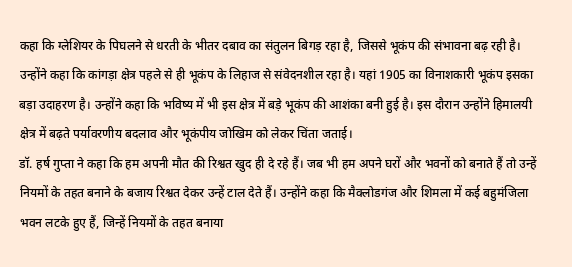कहा कि ग्लेशियर के पिघलने से धरती के भीतर दबाव का संतुलन बिगड़ रहा है, जिससे भूकंप की संभावना बढ़ रही है। उन्होंने कहा कि कांगड़ा क्षेत्र पहले से ही भूकंप के लिहाज से संवेदनशील रहा है। यहां 1905 का विनाशकारी भूकंप इसका बड़ा उदाहरण है। उन्होंने कहा कि भविष्य में भी इस क्षेत्र में बड़े भूकंप की आशंका बनी हुई है। इस दौरान उन्होंने हिमालयी क्षेत्र में बढ़ते पर्यावरणीय बदलाव और भूकंपीय जोखिम को लेकर चिंता जताई।
डॉ. हर्ष गुप्ता ने कहा कि हम अपनी मौत की रिश्वत खुद ही दे रहे हैं। जब भी हम अपने घरों और भवनों को बनाते हैं तो उन्हें नियमों के तहत बनाने के बजाय रिश्वत देकर उन्हें टाल देते हैं। उन्होंने कहा कि मैक्लोडगंज और शिमला में कई बहुमंजिला भवन लटके हुए हैं, जिन्हें नियमों के तहत बनाया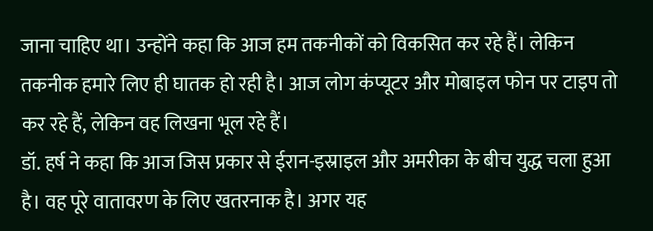जाना चाहिए था। उन्होंने कहा कि आज हम तकनीकों को विकसित कर रहे हैं। लेकिन तकनीक हमारे लिए ही घातक हो रही है। आज लोग कंप्यूटर और मोबाइल फोन पर टाइप तो कर रहे हैं, लेकिन वह लिखना भूल रहे हैं।
डॉ. हर्ष ने कहा कि आज जिस प्रकार से ईरान-इस्राइल और अमरीका के बीच युद्ध चला हुआ है। वह पूरे वातावरण के लिए खतरनाक है। अगर यह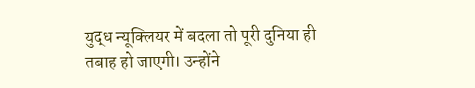युद्ध न्यूक्लियर में बदला तो पूरी दुनिया ही तबाह हो जाएगी। उन्होंने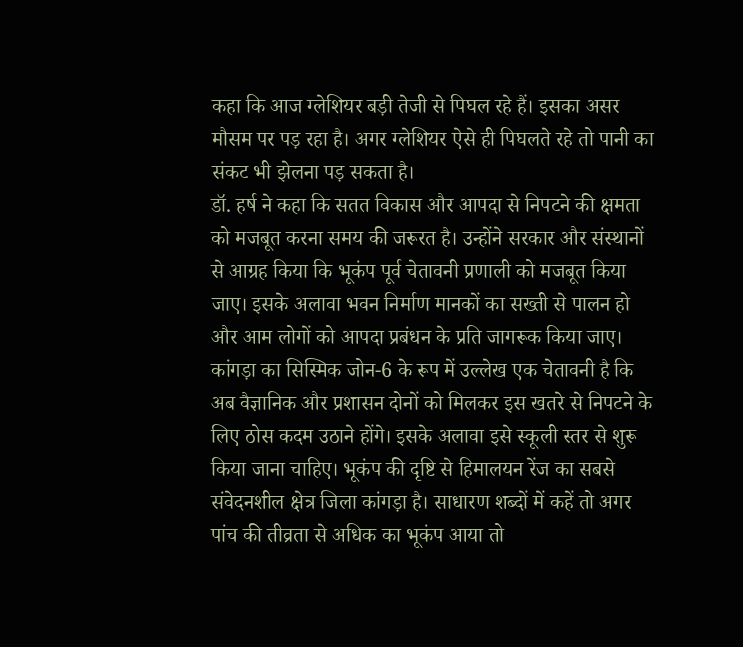कहा कि आज ग्लेशियर बड़ी तेजी से पिघल रहे हैं। इसका असर मौसम पर पड़ रहा है। अगर ग्लेशियर ऐसे ही पिघलते रहे तो पानी का संकट भी झेलना पड़ सकता है।
डॉ. हर्ष ने कहा कि सतत विकास और आपदा से निपटने की क्षमता को मजबूत करना समय की जरूरत है। उन्होंने सरकार और संस्थानों से आग्रह किया कि भूकंप पूर्व चेतावनी प्रणाली को मजबूत किया जाए। इसके अलावा भवन निर्माण मानकों का सख्ती से पालन हो और आम लोगों को आपदा प्रबंधन के प्रति जागरूक किया जाए। कांगड़ा का सिस्मिक जोन-6 के रूप में उल्लेख एक चेतावनी है कि अब वैज्ञानिक और प्रशासन दोनों को मिलकर इस खतरे से निपटने के लिए ठोस कदम उठाने होंगे। इसके अलावा इसे स्कूली स्तर से शुरू किया जाना चाहिए। भूकंप की दृष्टि से हिमालयन रेंज का सबसे संवेदनशील क्षेत्र जिला कांगड़ा है। साधारण शब्दों में कहें तो अगर पांच की तीव्रता से अधिक का भूकंप आया तो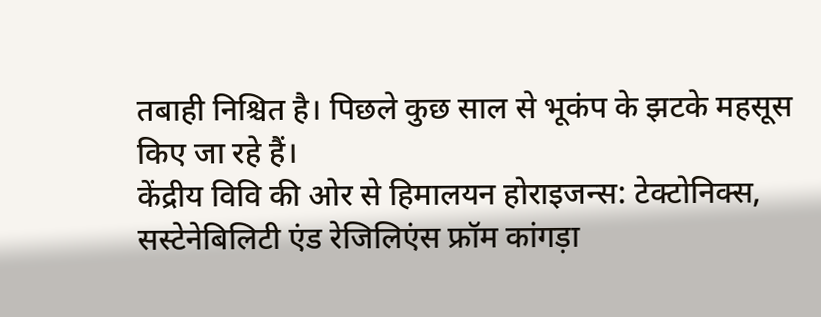तबाही निश्चित है। पिछले कुछ साल से भूकंप के झटके महसूस किए जा रहे हैं।
केंद्रीय विवि की ओर से हिमालयन होराइजन्स: टेक्टोनिक्स, सस्टेनेबिलिटी एंड रेजिलिएंस फ्रॉम कांगड़ा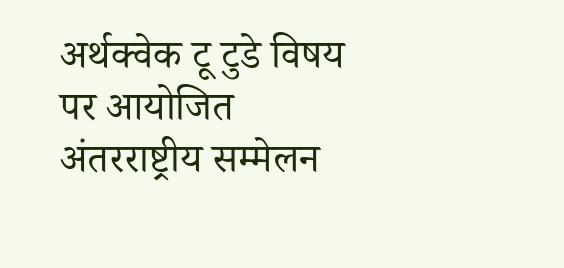अर्थक्वेक टू टुडे विषय पर आयोजित अंतरराष्ट्रीय सम्मेलन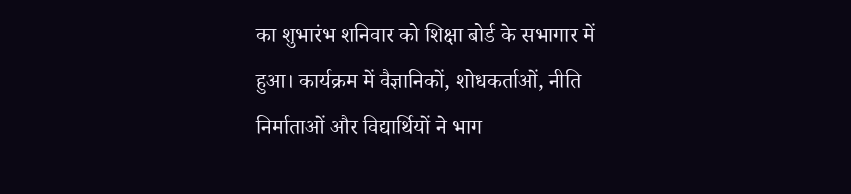का शुभारंभ शनिवार को शिक्षा बोर्ड के सभागार में हुआ। कार्यक्रम में वैज्ञानिकों, शोधकर्ताओं, नीति निर्माताओं और विद्यार्थियों ने भाग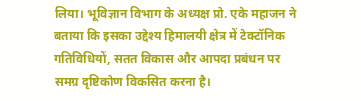लिया। भूविज्ञान विभाग के अध्यक्ष प्रो. एके महाजन ने बताया कि इसका उद्देश्य हिमालयी क्षेत्र में टेक्टॉनिक गतिविधियों, सतत विकास और आपदा प्रबंधन पर समग्र दृष्टिकोण विकसित करना है।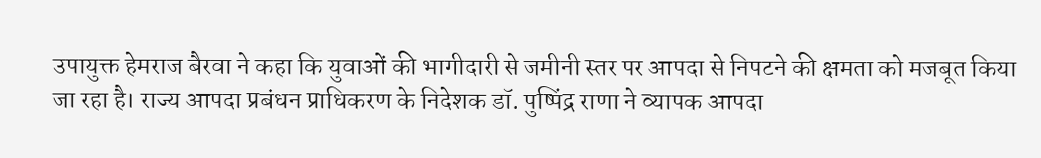उपायुक्त हेमराज बैरवा ने कहा कि युवाओं की भागीदारी से जमीनी स्तर पर आपदा से निपटने की क्षमता को मजबूत किया जा रहा है। राज्य आपदा प्रबंधन प्राधिकरण के निदेशक डॉ. पुष्पिंद्र राणा ने व्यापक आपदा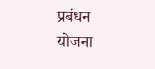प्रबंधन योजना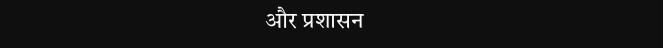और प्रशासन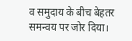व समुदाय के बीच बेहतर समन्वय पर जोर दिया।